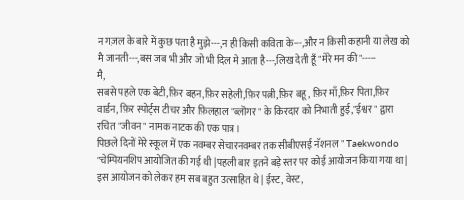न गज़ल के बारे में कुछ पता है मुझे---,न ही किसी कविता के---,और न किसी कहानी या लेख को मै जानती---,बस जब भी और जो भी दिल मे आता है---,लिख देती हूँ "मेरे मन की"-----
मै,
सबसे पहले एक बेटी,फ़िर बहन,फ़िर सहेली,फ़िर पत्नी,फ़िर बहू, फ़िर माँ,फ़िर पिता,फ़िर वार्डन, फ़िर स्पोर्ट्स टीचर और फ़िलहाल "ब्लॊगर" के किरदार को निभाती हुई,"ईश्वर" द्वारा रचित "जीवन" नामक नाटक की एक पात्र।
पिछले दिनों मेरे स्कूल में एक नवम्बर सेचारनवम्बर तक सीबीएसई नॅशनल " Taekwondo "चेम्पियनशिप आयोजित की गई थी |पहली बार इतने बड़े स्तर पर कोई आयोजन किया गया था| इस आयोजन को लेकर हम सब बहुत उत्साहित थे | ईस्ट, वेस्ट,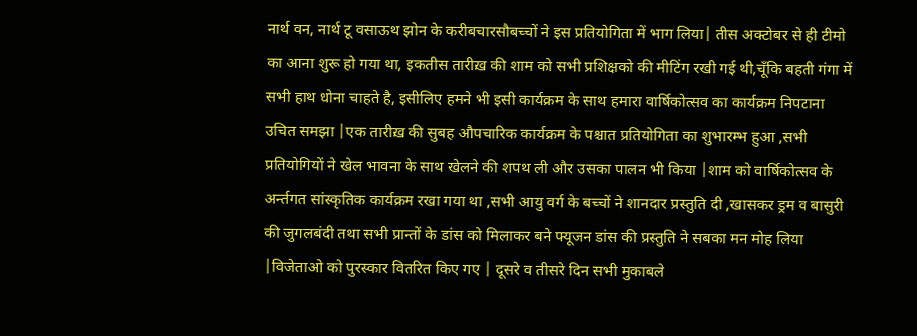नार्थ वन, नार्थ टू वसाऊथ झोन के करीबचारसौबच्चों ने इस प्रतियोगिता में भाग लिया| तीस अक्टोबर से ही टीमो का आना शुरू हो गया था, इकतीस तारीख़ की शाम को सभी प्रशिक्षको की मीटिंग रखी गई थी,चूँकि बहती गंगा में सभी हाथ धोना चाहते है, इसीलिए हमने भी इसी कार्यक्रम के साथ हमारा वार्षिकोत्सव का कार्यक्रम निपटाना उचित समझा |एक तारीख़ की सुबह औपचारिक कार्यक्रम के पश्चात प्रतियोगिता का शुभारम्भ हुआ ,सभी प्रतियोगियों ने खेल भावना के साथ खेलने की शपथ ली और उसका पालन भी किया |शाम को वार्षिकोत्सव के अर्न्तगत सांस्कृतिक कार्यक्रम रखा गया था ,सभी आयु वर्ग के बच्चों ने शानदार प्रस्तुति दी ,खासकर ड्रम व बासुरी की जुगलबंदी तथा सभी प्रान्तों के डांस को मिलाकर बने फ्यूजन डांस की प्रस्तुति ने सबका मन मोह लिया |विजेताओ को पुरस्कार वितरित किए गए | दूसरे व तीसरे दिन सभी मुकाबले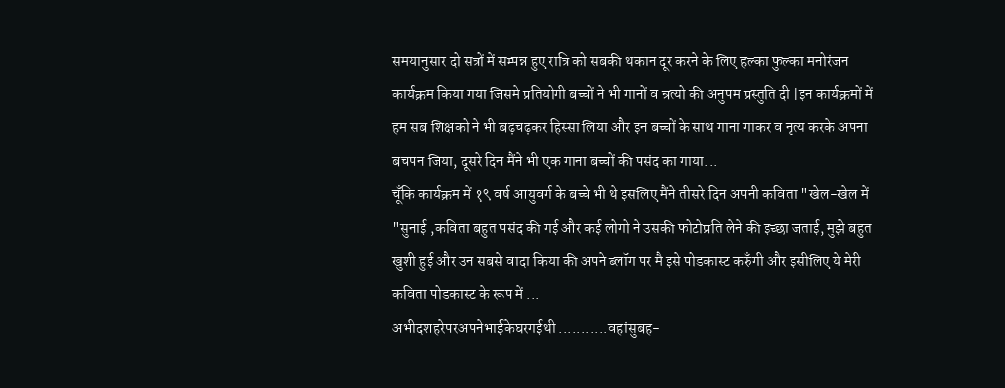समयानुसार दो सत्रों में सम्पन्न हुए रात्रि को सबकी थकान दूर करने के लिए हल्का फुल्का मनोरंजन कार्यक्रम किया गया जिसमे प्रतियोगी बच्चों ने भी गानों व न्रत्यो की अनुपम प्रस्तुति दी |इन कार्यक्रमों में हम सब शिक्षको ने भी बढ़चढ़कर हिस्सा लिया और इन बच्चों के साथ गाना गाकर व नृत्य करके अपना बचपन जिया, दूसरे दिन मैंने भी एक गाना बच्चों की पसंद का गाया...
चूँकि कार्यक्रम में १९ वर्ष आयुवर्ग के बच्चे भी थे इसलिए मैंने तीसरे दिन अपनी कविता "खेल-खेल में "सुनाई ,कविता बहुत पसंद की गई और कई लोगो ने उसकी फोटोप्रति लेने की इच्छा जताई, मुझे बहुत खुशी हुई और उन सबसे वादा किया की अपने ब्लॉग पर मै इसे पोडकास्ट करुँगी और इसीलिए ये मेरी कविता पोडकास्ट के रूप में ...
अभीदशहरेपरअपनेभाईकेघरगईथी ...........वहांसुबह-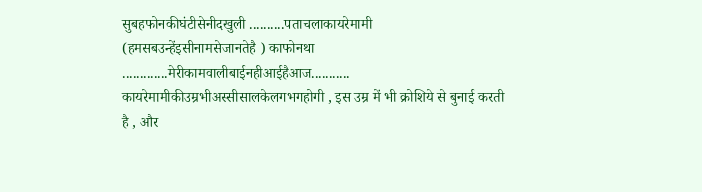सुबहफोनकीघंटीसेनीदखुली ..........पताचलाकायरेमामी (हमसबउन्हेंइसीनामसेजानतेहै ) काफोनथा .............मेरीकामवालीबाईनहीआईहैआज........... कायरेमामीकीउम्रभीअस्सीसालकेलगभगहोगी , इस उम्र में भी क्रोशिये से बुनाई करती है , और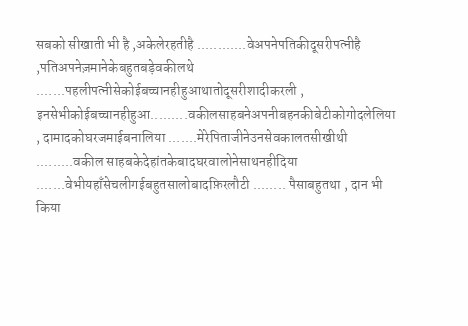सबको सीखाती भी है ,अकेलेरहतीहै ............वेअपनेपतिकीदूसरीपत्नीहै ,पतिअपनेज़मानेकेबहुतबड़ेवकीलथे .......पहलीपत्नीसेकोईबच्चानहीहुआथातोदूसरीशादीकरली , इनसेभीकोईबच्चानहीहुआ.........वकीलसाहबनेअपनीबहनकीबेटीकोगोदलेलिया , दामादकोघरजमाईबनालिया .......मेरेपिताजीनेउनसेवकालतसीखीथी .........वकील साहबकेदेहांतकेबादघरवालोनेसाथनहीदिया .......वेभीयहाँसेचलीगईबहुतसालोबादफ़िरलौटी ........ पैसाबहुतथा , दान भी किया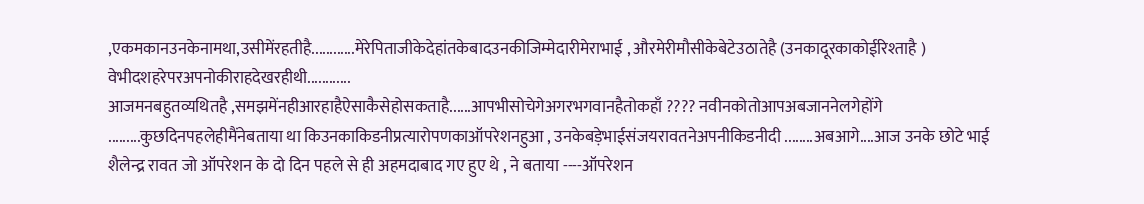,एकमकानउनकेनामथा,उसीमेंरहतीहै............मेरेपिताजीकेदेहांतकेबादउनकीजिम्मेदारीमेराभाई , औरमेरीमौसीकेबेटेउठातेहै (उनकादूरकाकोईरिश्ताहै ) वेभीदशहरेपरअपनोकीराहदेखरहीथी............
आजमनबहुतव्यथितहै ,समझमेंनहीआरहाहैऐसाकैसेहोसकताहै......आपभीसोचेगेअगरभगवानहैतोकहाँ ???? नवीनकोतोआपअबजाननेलगेहोंगे .........कुछदिनपहलेहीमैंनेबताया था किउनकाकिडनीप्रत्यारोपणकाऑपरेशनहुआ , उनकेबड़ेभाईसंजयरावतनेअपनीकिडनीदी ........अबआगे....आज उनके छोटे भाई शैलेन्द्र रावत जो ऑपरेशन के दो दिन पहले से ही अहमदाबाद गए हुए थे , ने बताया ----ऑपरेशन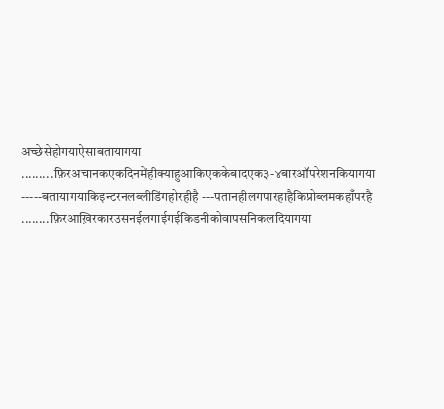अच्छेसेहोगयाऐसाबतायागया .........फ़िरअचानकएकदिनमेंहीक्याहुआकिएककेबादएक३-४बारऑपरेशनकियागया -----बतायागयाकिइन्टरनलब्लीडिंगहोरहीहै ---पतानहीलगपारहाहैकिप्रोब्लमकहाँपरहै ........फ़िरआख़िरकारउसनईलगाईगईकिडनीकोवापसनिकलदियागया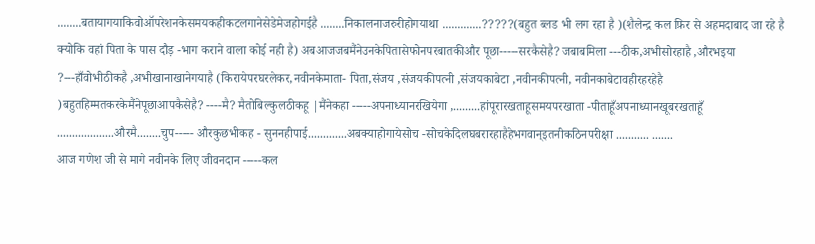........बतायागयाकिवोऑपरेशनकेसमयकहीकटलगानेसेडेमेजहोगईहै ........निकालनाजरुरीहोगयाथा .............?????(बहुत ब्लड भी लग रहा है )(शैलेन्द्र कल फ़िर से अहमदाबाद जा रहे है क्योकि वहां पिता के पास दौड़ -भाग कराने वाला कोई नही है) अबआजजबमैंनेउनकेपितासेफोनपरबातकीऔर पूछा-----सरकैसेहै? जबाबमिला ---ठीक,अभीसोरहाहै ,औरभइया ?---हाँवोभीठीकहै ,अभीखानाखानेगयाहै (किरायेपरघरलेकर,नवीनकेमाता- पिता,संजय ,संजयकीपत्नी ,संजयकाबेटा ,नवीनकीपत्नी, नवीनकाबेटावहीरहरहेहै )बहुतहिम्मतकरकेमैंनेपूछाआपकैसेहै? ----मै? मैतोबिल्कुलठीकहू |मैंनेकहा -----अपनाध्यानरखियेगा ,.........हांपूरारखताहूसमयपरखाता -पीताहूँअपनाध्यानखूबरखताहूँ ...................औरमै........चुप----- औरकुछभीकह - सुननहीपाई.............अबक्याहोगायेसोच -सोचकेदिलघबरारहाहैहेभगवान्इतनीकठिनपरीक्षा ........... .......
आज गणेश जी से मागे नवीनके लिए जीवनदान -----कल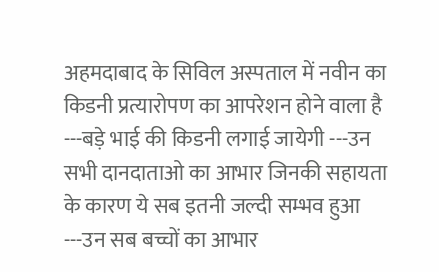अहमदाबाद के सिविल अस्पताल में नवीन का किडनी प्रत्यारोपण का आपरेशन होने वाला है ---बड़े भाई की किडनी लगाई जायेगी ---उन सभी दानदाताओ का आभार जिनकी सहायता के कारण ये सब इतनी जल्दी सम्भव हुआ ---उन सब बच्चों का आभार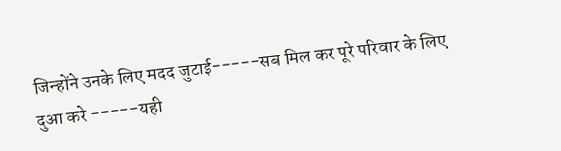जिन्होंने उनके लिए मदद जुटाई-----सब मिल कर पूरे परिवार के लिए दुआ करे -----यही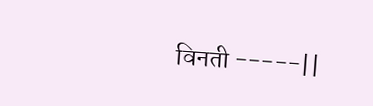विनती -----||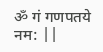ॐ गं गणपतये नम: ||